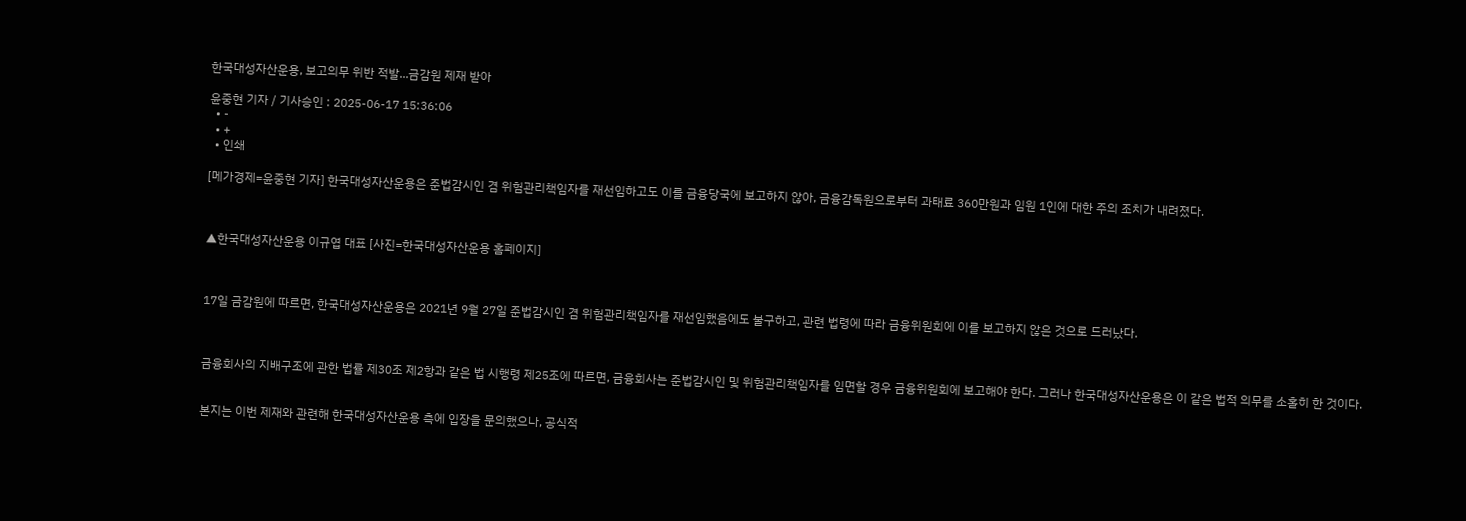한국대성자산운용, 보고의무 위반 적발...금감원 제재 받아

윤중현 기자 / 기사승인 : 2025-06-17 15:36:06
  • -
  • +
  • 인쇄

[메가경제=윤중현 기자] 한국대성자산운용은 준법감시인 겸 위험관리책임자를 재선임하고도 이를 금융당국에 보고하지 않아, 금융감독원으로부터 과태료 360만원과 임원 1인에 대한 주의 조치가 내려졌다.



▲한국대성자산운용 이규엽 대표 [사진=한국대성자산운용 홈페이지]



17일 금감원에 따르면, 한국대성자산운용은 2021년 9월 27일 준법감시인 겸 위험관리책임자를 재선임했음에도 불구하고, 관련 법령에 따라 금융위원회에 이를 보고하지 않은 것으로 드러났다.



금융회사의 지배구조에 관한 법률 제30조 제2항과 같은 법 시행령 제25조에 따르면, 금융회사는 준법감시인 및 위험관리책임자를 임면할 경우 금융위원회에 보고해야 한다. 그러나 한국대성자산운용은 이 같은 법적 의무를 소홀히 한 것이다.


본지는 이번 제재와 관련해 한국대성자산운용 측에 입장을 문의했으나, 공식적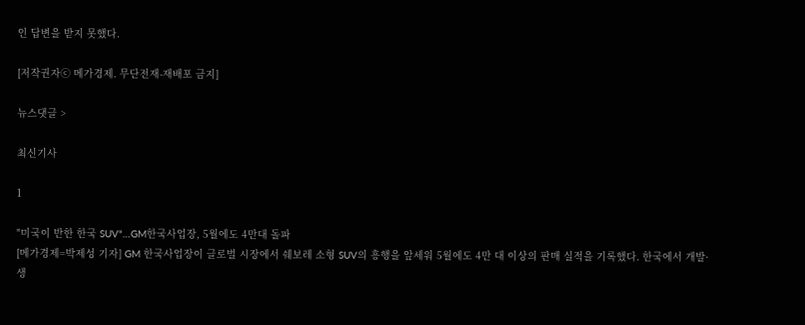인 답변을 받지 못했다.

[저작권자ⓒ 메가경제. 무단전재-재배포 금지]

뉴스댓글 >

최신기사

1

"미국이 반한 한국 SUV"…GM한국사업장, 5월에도 4만대 돌파
[메가경제=박제성 기자] GM 한국사업장이 글로벌 시장에서 쉐보레 소형 SUV의 흥행을 앞세워 5월에도 4만 대 이상의 판매 실적을 기록했다. 한국에서 개발·생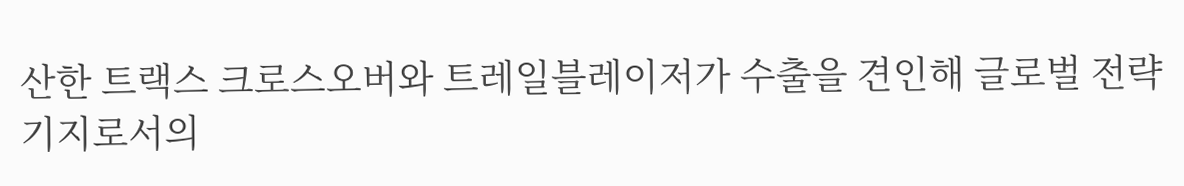산한 트랙스 크로스오버와 트레일블레이저가 수출을 견인해 글로벌 전략기지로서의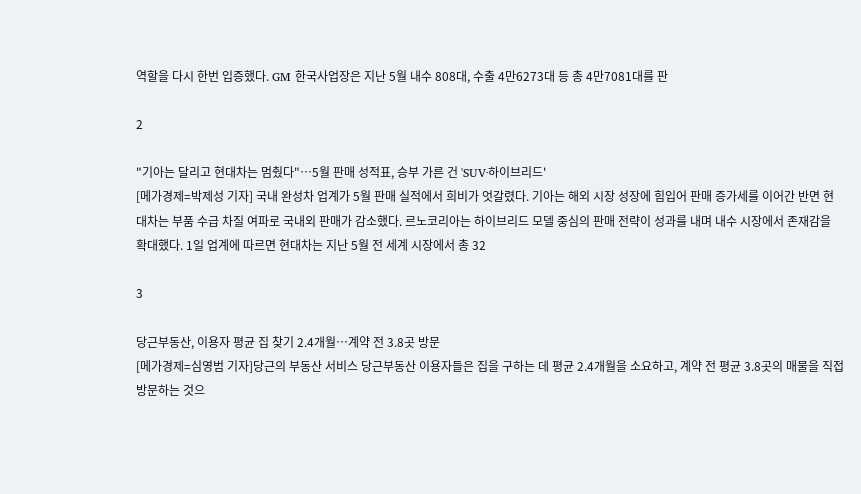역할을 다시 한번 입증했다. GM 한국사업장은 지난 5월 내수 808대, 수출 4만6273대 등 총 4만7081대를 판

2

"기아는 달리고 현대차는 멈췄다"…5월 판매 성적표, 승부 가른 건 'SUV·하이브리드'
[메가경제=박제성 기자] 국내 완성차 업계가 5월 판매 실적에서 희비가 엇갈렸다. 기아는 해외 시장 성장에 힘입어 판매 증가세를 이어간 반면 현대차는 부품 수급 차질 여파로 국내외 판매가 감소했다. 르노코리아는 하이브리드 모델 중심의 판매 전략이 성과를 내며 내수 시장에서 존재감을 확대했다. 1일 업계에 따르면 현대차는 지난 5월 전 세계 시장에서 총 32

3

당근부동산, 이용자 평균 집 찾기 2.4개월…계약 전 3.8곳 방문
[메가경제=심영범 기자]당근의 부동산 서비스 당근부동산 이용자들은 집을 구하는 데 평균 2.4개월을 소요하고, 계약 전 평균 3.8곳의 매물을 직접 방문하는 것으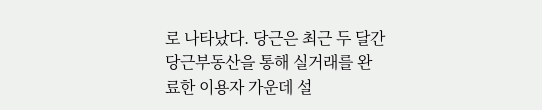로 나타났다. 당근은 최근 두 달간 당근부동산을 통해 실거래를 완료한 이용자 가운데 설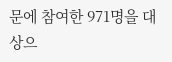문에 참여한 971명을 대상으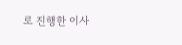로 진행한 이사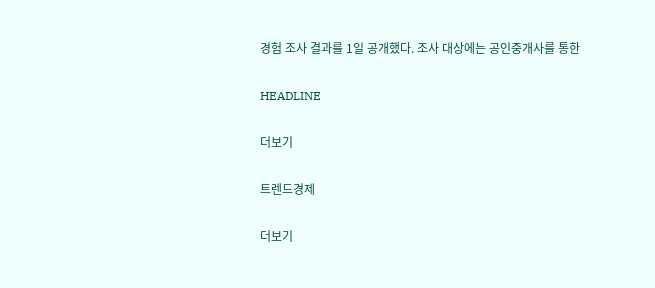경험 조사 결과를 1일 공개했다. 조사 대상에는 공인중개사를 통한

HEADLINE

더보기

트렌드경제

더보기